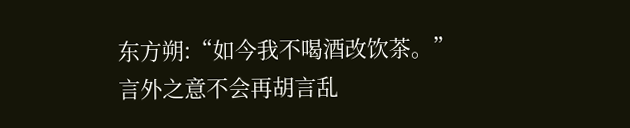东方朔:“如今我不喝酒改饮茶。”
言外之意不会再胡言乱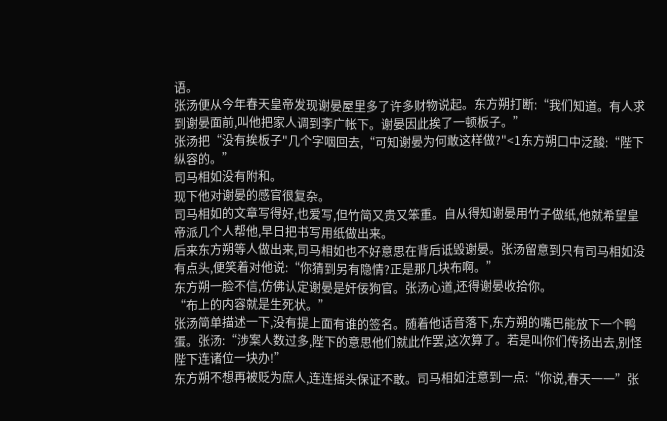语。
张汤便从今年春天皇帝发现谢晏屋里多了许多财物说起。东方朔打断:“我们知道。有人求到谢晏面前,叫他把家人调到李广帐下。谢晏因此挨了一顿板子。”
张汤把“没有挨板子"几个字咽回去,“可知谢晏为何敢这样做?"<1东方朔口中泛酸:“陛下纵容的。”
司马相如没有附和。
现下他对谢晏的感官很复杂。
司马相如的文章写得好,也爱写,但竹简又贵又笨重。自从得知谢晏用竹子做纸,他就希望皇帝派几个人帮他,早日把书写用纸做出来。
后来东方朔等人做出来,司马相如也不好意思在背后诋毁谢晏。张汤留意到只有司马相如没有点头,便笑着对他说:“你猜到另有隐情?正是那几块布啊。”
东方朔一脸不信,仿佛认定谢晏是奸佞狗官。张汤心道,还得谢晏收拾你。
“布上的内容就是生死状。”
张汤简单描述一下,没有提上面有谁的签名。随着他话音落下,东方朔的嘴巴能放下一个鸭蛋。张汤:“涉案人数过多,陛下的意思他们就此作罢,这次算了。若是叫你们传扬出去,别怪陛下连诸位一块办!”
东方朔不想再被贬为庶人,连连摇头保证不敢。司马相如注意到一点:“你说,春天一一”张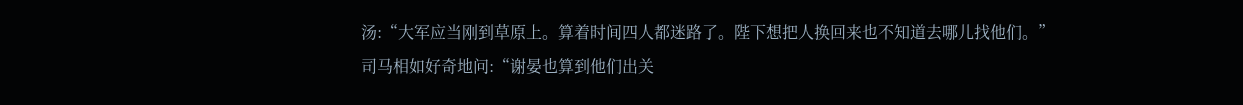汤:“大军应当刚到草原上。算着时间四人都迷路了。陛下想把人换回来也不知道去哪儿找他们。”
司马相如好奇地问:“谢晏也算到他们出关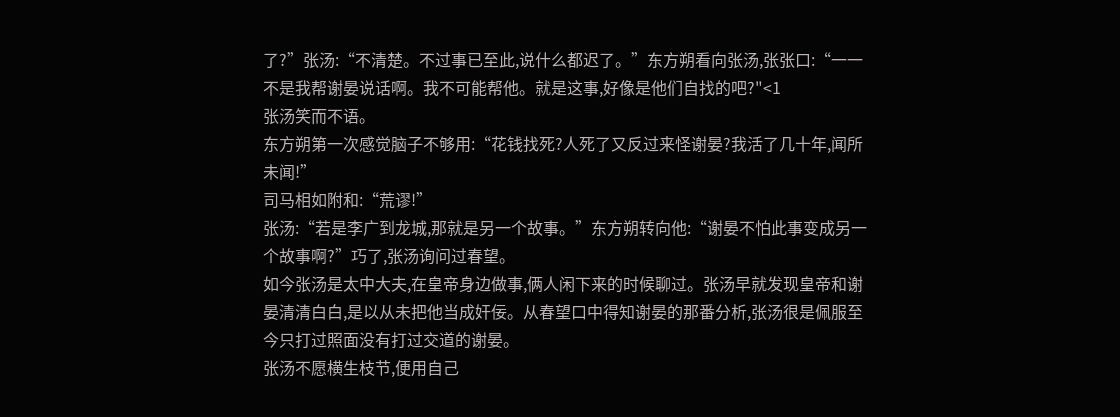了?”张汤:“不清楚。不过事已至此,说什么都迟了。”东方朔看向张汤,张张口:“一一不是我帮谢晏说话啊。我不可能帮他。就是这事,好像是他们自找的吧?"<1
张汤笑而不语。
东方朔第一次感觉脑子不够用:“花钱找死?人死了又反过来怪谢晏?我活了几十年,闻所未闻!”
司马相如附和:“荒谬!”
张汤:“若是李广到龙城,那就是另一个故事。”东方朔转向他:“谢晏不怕此事变成另一个故事啊?”巧了,张汤询问过春望。
如今张汤是太中大夫,在皇帝身边做事,俩人闲下来的时候聊过。张汤早就发现皇帝和谢晏清清白白,是以从未把他当成奸佞。从春望口中得知谢晏的那番分析,张汤很是佩服至今只打过照面没有打过交道的谢晏。
张汤不愿横生枝节,便用自己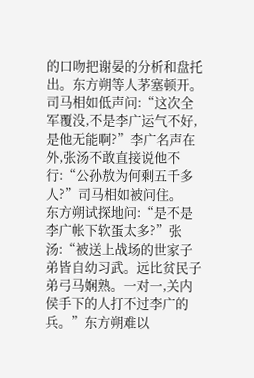的口吻把谢晏的分析和盘托出。东方朔等人茅塞顿开。
司马相如低声问:“这次全军覆没,不是李广运气不好,是他无能啊?”李广名声在外,张汤不敢直接说他不行:“公孙敖为何剩五千多人?”司马相如被问住。
东方朔试探地问:“是不是李广帐下软蛋太多?”张汤:“被送上战场的世家子弟皆自幼习武。远比贫民子弟弓马娴熟。一对一,关内侯手下的人打不过李广的兵。”东方朔难以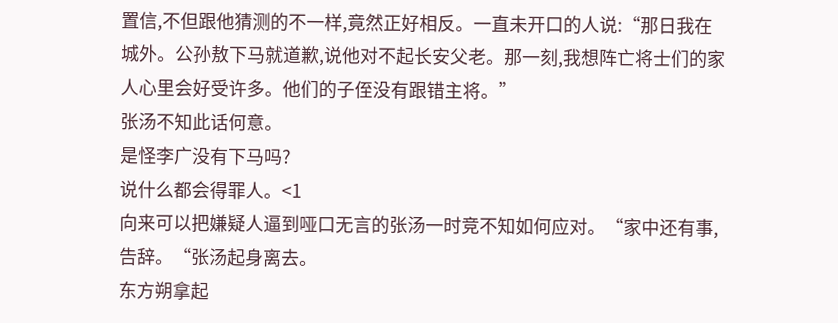置信,不但跟他猜测的不一样,竟然正好相反。一直未开口的人说:“那日我在城外。公孙敖下马就道歉,说他对不起长安父老。那一刻,我想阵亡将士们的家人心里会好受许多。他们的子侄没有跟错主将。”
张汤不知此话何意。
是怪李广没有下马吗?
说什么都会得罪人。<1
向来可以把嫌疑人逼到哑口无言的张汤一时竞不知如何应对。“家中还有事,告辞。“张汤起身离去。
东方朔拿起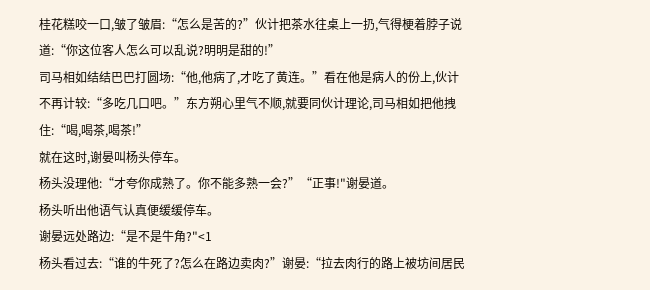桂花糕咬一口,皱了皱眉:“怎么是苦的?”伙计把茶水往桌上一扔,气得梗着脖子说道:“你这位客人怎么可以乱说?明明是甜的!”
司马相如结结巴巴打圆场:“他,他病了,才吃了黄连。”看在他是病人的份上,伙计不再计较:“多吃几口吧。”东方朔心里气不顺,就要同伙计理论,司马相如把他拽住:“喝,喝茶,喝茶!”
就在这时,谢晏叫杨头停车。
杨头没理他:“才夸你成熟了。你不能多熟一会?”“正事!"谢晏道。
杨头听出他语气认真便缓缓停车。
谢晏远处路边:“是不是牛角?"<1
杨头看过去:“谁的牛死了?怎么在路边卖肉?”谢晏:“拉去肉行的路上被坊间居民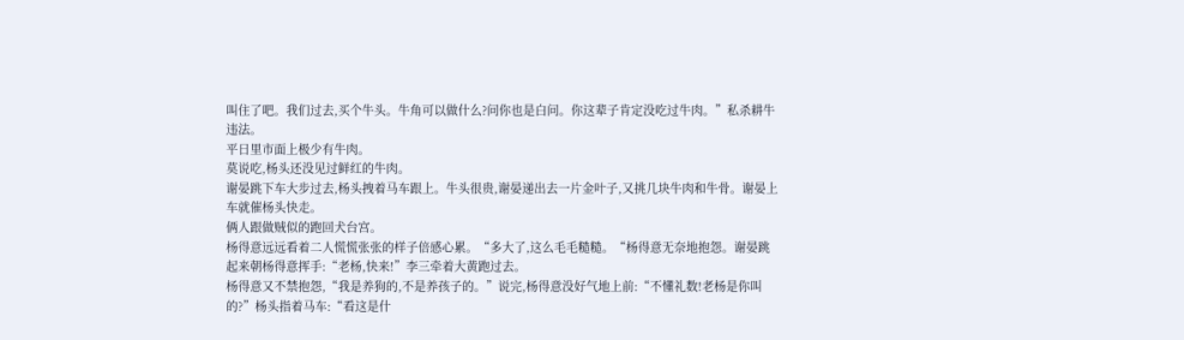叫住了吧。我们过去,买个牛头。牛角可以做什么?问你也是白问。你这辈子肯定没吃过牛肉。”私杀耕牛违法。
平日里市面上极少有牛肉。
莫说吃,杨头还没见过鲜红的牛肉。
谢晏跳下车大步过去,杨头拽着马车跟上。牛头很贵,谢晏递出去一片金叶子,又挑几块牛肉和牛骨。谢晏上车就催杨头快走。
俩人跟做贼似的跑回犬台宫。
杨得意远远看着二人慌慌张张的样子倍感心累。“多大了,这么毛毛糙糙。“杨得意无奈地抱怨。谢晏跳起来朝杨得意挥手:“老杨,快来!”李三牵着大黄跑过去。
杨得意又不禁抱怨,“我是养狗的,不是养孩子的。”说完,杨得意没好气地上前:“不懂礼数!老杨是你叫的?”杨头指着马车:“看这是什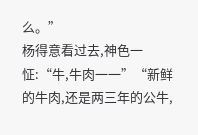么。”
杨得意看过去,神色一怔:“牛,牛肉一一”“新鲜的牛肉,还是两三年的公牛,